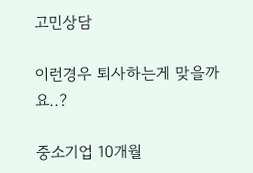고민상담

이런경우 퇴사하는게 맞을까요..?

중소기업 10개월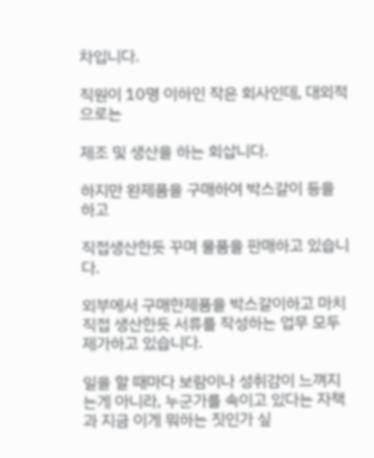차입니다.

직원이 10명 이하인 작은 회사인데, 대외적으로는

제조 및 생산을 하는 회삽니다.

하지만 완제품을 구매하여 박스갈이 등을 하고

직접생산한듯 꾸며 물품을 판매하고 있습니다.

외부에서 구매한제품을 박스갈이하고 마치 직접 생산한듯 서류를 작성하는 업무 모두 제가하고 있습니다.

일을 할 때마다 보람이나 성취감이 느껴지는게 아니라, 누군가를 속이고 있다는 자책과 지금 이게 뭐하는 짓인가 싶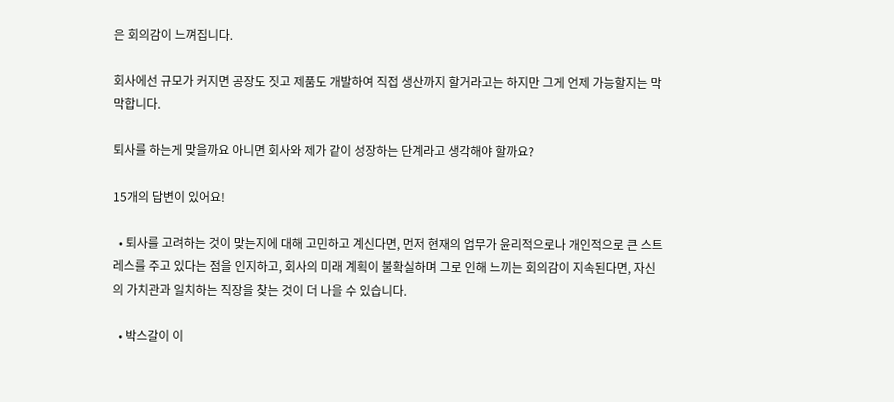은 회의감이 느껴집니다.

회사에선 규모가 커지면 공장도 짓고 제품도 개발하여 직접 생산까지 할거라고는 하지만 그게 언제 가능할지는 막막합니다.

퇴사를 하는게 맞을까요 아니면 회사와 제가 같이 성장하는 단계라고 생각해야 할까요?

15개의 답변이 있어요!

  • 퇴사를 고려하는 것이 맞는지에 대해 고민하고 계신다면, 먼저 현재의 업무가 윤리적으로나 개인적으로 큰 스트레스를 주고 있다는 점을 인지하고, 회사의 미래 계획이 불확실하며 그로 인해 느끼는 회의감이 지속된다면, 자신의 가치관과 일치하는 직장을 찾는 것이 더 나을 수 있습니다.

  • 박스갈이 이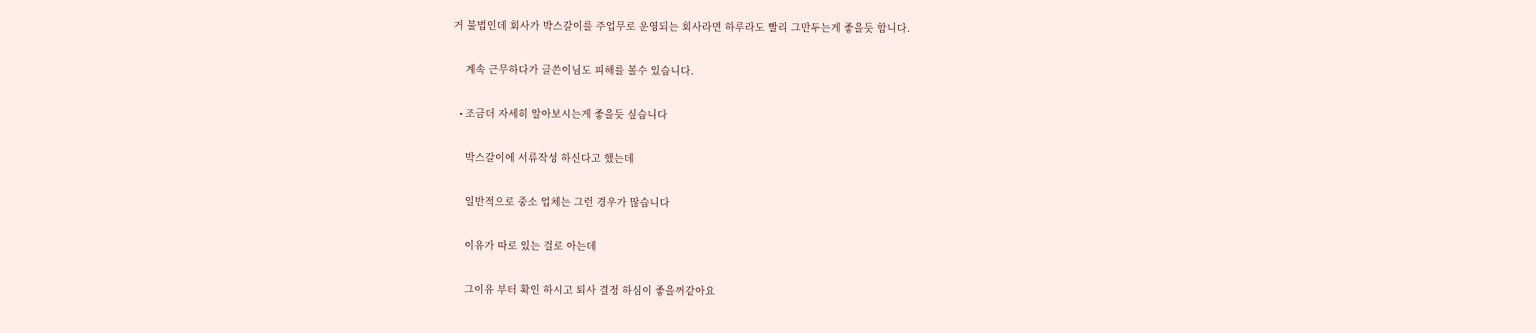거 불법인데 회사가 박스갈이를 주업무로 운영되는 회사라면 하루라도 빨리 그만두는게 좋을듯 합니다.

    계속 근무하다가 글쓴이님도 피해를 볼수 있습니다.

  • 조금더 자세히 알아보시는게 좋을듯 싶습니다

    박스갈이에 서류작성 하신다고 했는데

    일반적으로 중소 업체는 그런 경우가 많습니다

    이유가 따로 있는 걸로 아는데

    그이유 부터 확인 하시고 퇴사 결정 하심이 좋을꺼같아요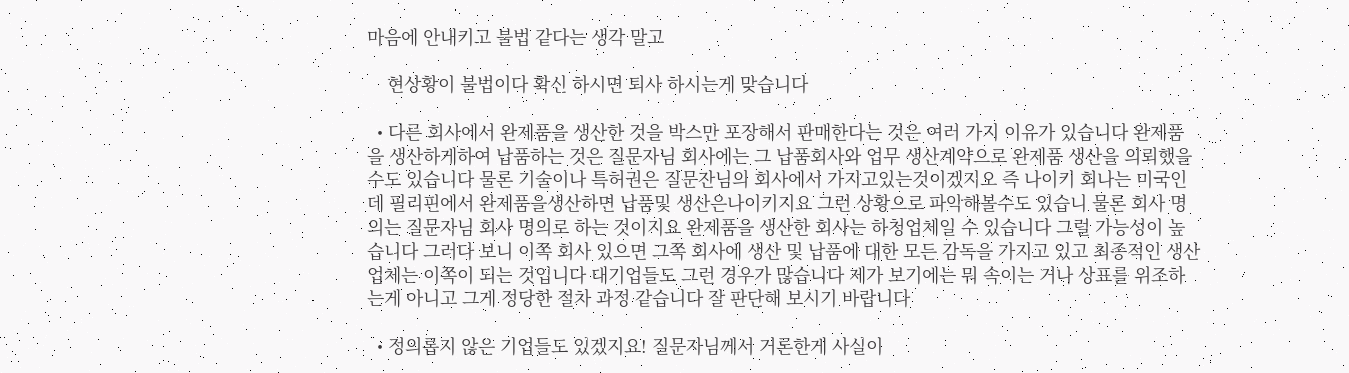마음에 안내키고 불법 같다는 생각 말고

    현상황이 불법이다 확신 하시면 퇴사 하시는게 맞습니다

  • 다른 회사에서 완제품을 생산한 것을 박스만 포장해서 판매한다는 것은 여러 가지 이유가 있습니다 완제품을 생산하게하여 납품하는 것은 질문자님 회사에는 그 납품회사와 업무 생산계약으로 완제품 생산을 의뢰했을 수도 있습니다 물론 기술이나 특허권은 질문잔님의 회사에서 가지고있는것이겠지오 즉 나이키 회나는 미국인데 필리핀에서 완제품을생산하면 납품및 생산은나이키지요 그런 상황으로 파악해볼수도 있습니 물론 회사 명의는 질문자님 회사 명의로 하는 것이지요 완제품을 생산한 회사는 하청업체일 수 있습니다 그럴 가능성이 높습니다 그러다 보니 이쪽 회사 있으면 그쪽 회사에 생산 및 납품에 대한 모든 감독을 가지고 있고 최종적인 생산 업체는 이쪽이 되는 것입니다 대기업들도 그런 경우가 많습니다 제가 보기에는 뭐 속이는 거나 상표를 위조하는게 아니고 그게 정당한 절차 과정 같습니다 잘 판단해 보시기 바랍니다

  • 정의롭지 않은 기업들도 있겠지요! 질문자님께서 거론한게 사실이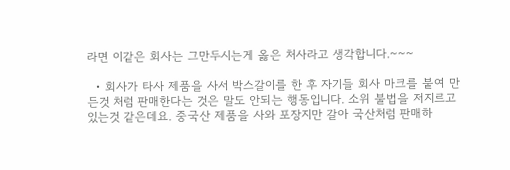라면 이같은 회사는 그만두시는게 옳은 처사라고 생각합니다.~~~

  • 회사가 타사 제품을 사서 박스갈이를 한 후 자기들 회사 마크를 붙여 만든것 처럼 판매한다는 것은 말도 안되는 행동입니다. 소위 불법을 저지르고 있는것 같은데요. 중국산 제품을 사와 포장지만 갈아 국산처럼 판매하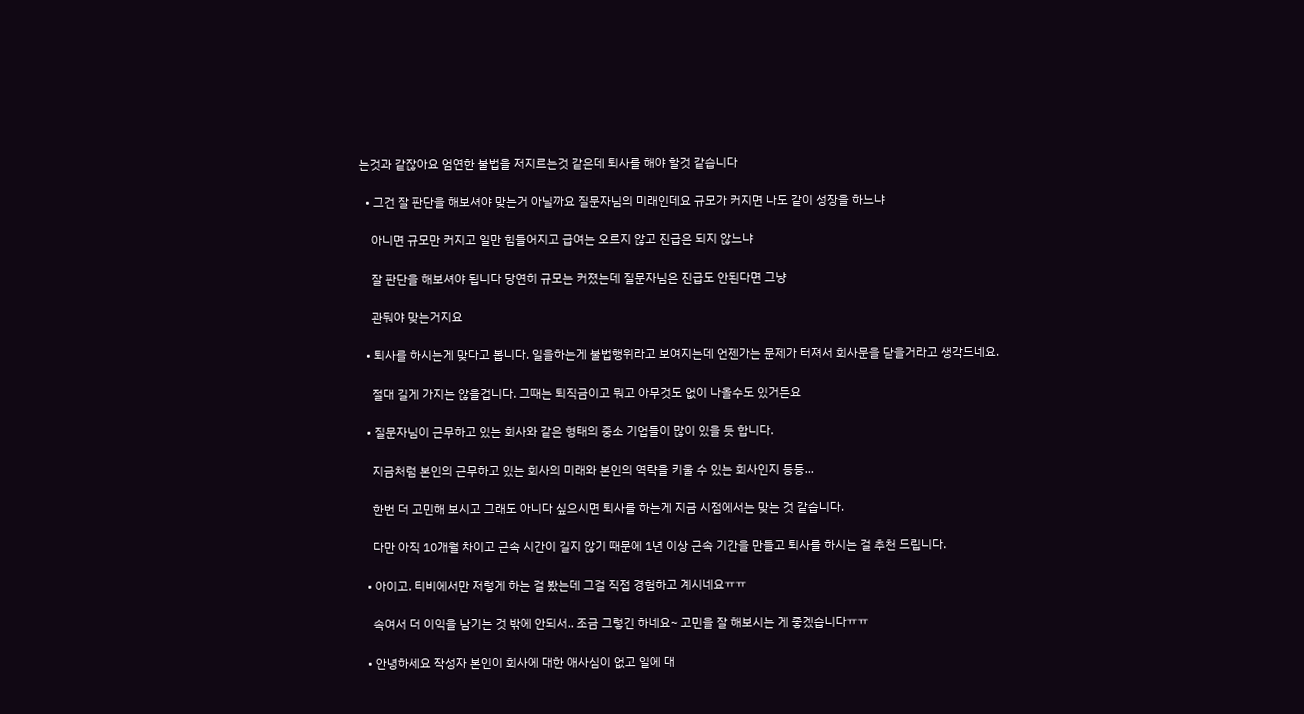는것과 같잖아요 엄연한 불법을 저지르는것 같은데 퇴사를 해야 할것 같습니다

  • 그건 잘 판단을 해보셔야 맞는거 아닐까요 질문자님의 미래인데요 규모가 커지면 나도 같이 성장을 하느냐

    아니면 규모만 커지고 일만 힘들어지고 급여는 오르지 않고 진급은 되지 않느냐

    잘 판단을 해보셔야 됩니다 당연히 규모는 커졌는데 질문자님은 진급도 안된다면 그냥

    관둬야 맞는거지요

  • 퇴사를 하시는게 맞다고 봅니다. 일을하는게 불법행위라고 보여지는데 언젠가는 문제가 터져서 회사문을 닫을거라고 생각드네요.

    절대 길게 가지는 않을겁니다. 그때는 퇴직금이고 뭐고 아무것도 없이 나올수도 있거든요

  • 질문자님이 근무하고 있는 회사와 같은 형태의 중소 기업들이 많이 있을 듯 합니다.

    지금처럼 본인의 근무하고 있는 회사의 미래와 본인의 역략을 키울 수 있는 회사인지 등등...

    한번 더 고민해 보시고 그래도 아니다 싶으시면 퇴사를 하는게 지금 시점에서는 맞는 것 같습니다.

    다만 아직 10개월 차이고 근속 시간이 길지 않기 때문에 1년 이상 근속 기간을 만들고 퇴사를 하시는 걸 추천 드립니다.

  • 아이고. 티비에서만 저렇게 하는 걸 봤는데 그걸 직접 경험하고 계시네요ㅠㅠ

    속여서 더 이익을 남기는 것 밖에 안되서.. 조금 그렇긴 하네요~ 고민을 잘 해보시는 게 좋겠습니다ㅠㅠ

  • 안녕하세요 작성자 본인이 회사에 대한 애사심이 없고 일에 대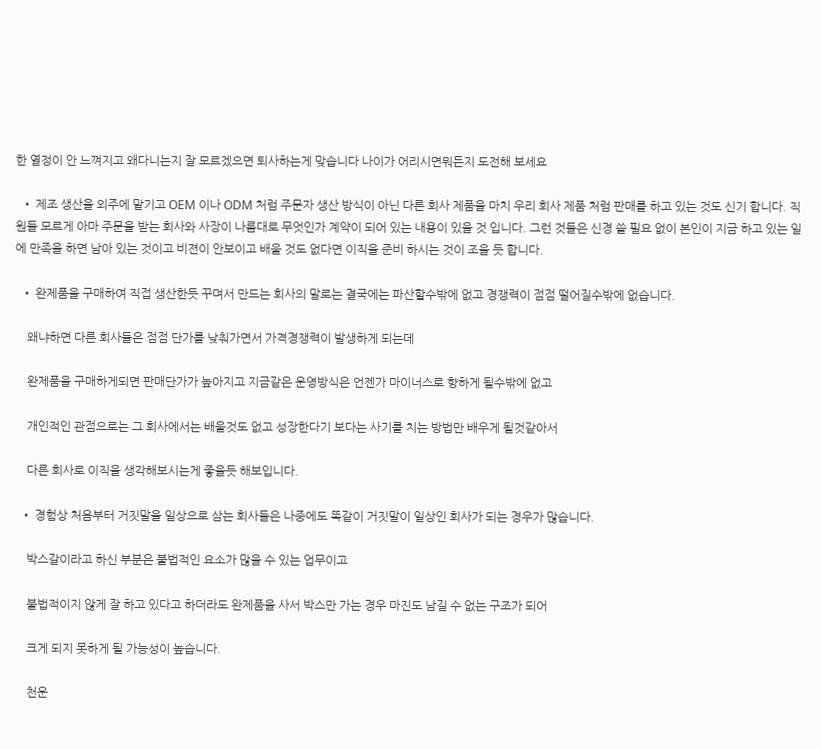한 열정이 안 느껴지고 왜다니는지 잘 모르겠으면 퇴사하는게 맞습니다 나이가 어리시면뭐든지 도전해 보세요

  • 제조 생산을 외주에 맡기고 OEM 이나 ODM 처럼 주문자 생산 방식이 아닌 다른 회사 제품을 마치 우리 회사 제품 처럼 판매를 하고 있는 것도 신기 합니다. 직원들 모르게 아마 주문을 받는 회사와 사장이 나름대로 무엇인가 계약이 되어 있는 내용이 있을 것 입니다. 그런 것들은 신경 쓸 필요 없이 본인이 지금 하고 있는 일에 만족을 하면 남아 있는 것이고 비젼이 안보이고 배울 것도 없다면 이직을 준비 하시는 것이 조을 듯 합니다.

  • 완제품을 구매하여 직접 생산한듯 꾸며서 만드는 회사의 말로는 결국에는 파산할수밖에 없고 경쟁력이 점점 떨어질수밖에 없습니다.

    왜냐하면 다른 회사들은 점점 단가를 낮춰가면서 가격경쟁력이 발생하게 되는데

    완제품을 구매하게되면 판매단가가 높아지고 지금같은 운영방식은 언젠가 마이너스로 향하게 될수밖에 없고

    개인적인 관점으로는 그 회사에서는 배울것도 없고 성장한다기 보다는 사기를 치는 방법만 배우게 될것같아서

    다른 회사로 이직을 생각해보시는게 좋을듯 해보입니다.

  • 경험상 처음부터 거짓말을 일상으로 삼는 회사들은 나중에도 똑같이 거짓말이 일상인 회사가 되는 경우가 많습니다.

    박스갈이라고 하신 부분은 불법적인 요소가 많을 수 있는 업무이고

    불법적이지 않게 잘 하고 있다고 하더라도 완제품을 사서 박스만 가는 경우 마진도 남길 수 없는 구조가 되어

    크게 되지 못하게 될 가능성이 높습니다.

    천운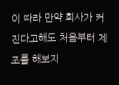이 따라 만약 회사가 커진다고해도 처음부터 제조를 해보지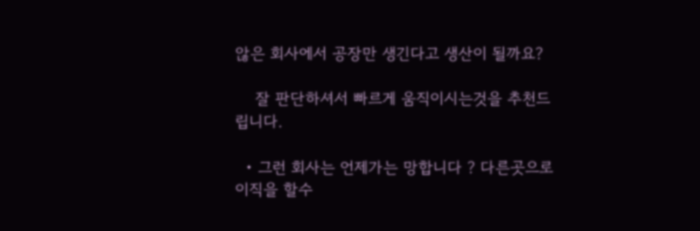않은 회사에서 공장만 생긴다고 생산이 될까요?

    잘 판단하셔서 빠르게 움직이시는것을 추천드립니다.

  • 그런 회사는 언제가는 망합니다 ? 다른곳으로 이직을 할수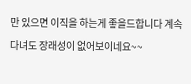만 있으면 이직을 하는게 좋을드합니다 계속 다녀도 장래성이 없어보이네요~~